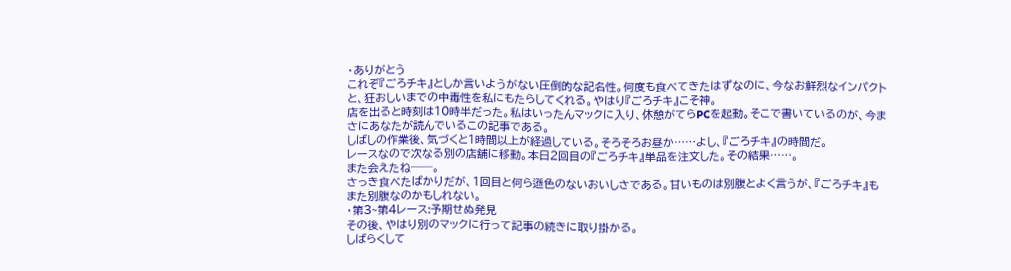・ありがとう
これぞ『ごろチキ』としか言いようがない圧倒的な記名性。何度も食べてきたはずなのに、今なお鮮烈なインパクトと、狂おしいまでの中毒性を私にもたらしてくれる。やはり『ごろチキ』こそ神。
店を出ると時刻は10時半だった。私はいったんマックに入り、休憩がてらPCを起動。そこで書いているのが、今まさにあなたが読んでいるこの記事である。
しばしの作業後、気づくと1時間以上が経過している。そろそろお昼か……よし、『ごろチキ』の時間だ。
レースなので次なる別の店舗に移動。本日2回目の『ごろチキ』単品を注文した。その結果……。
また会えたね──。
さっき食べたばかりだが、1回目と何ら遜色のないおいしさである。甘いものは別腹とよく言うが、『ごろチキ』もまた別腹なのかもしれない。
・第3~第4レース:予期せぬ発見
その後、やはり別のマックに行って記事の続きに取り掛かる。
しばらくして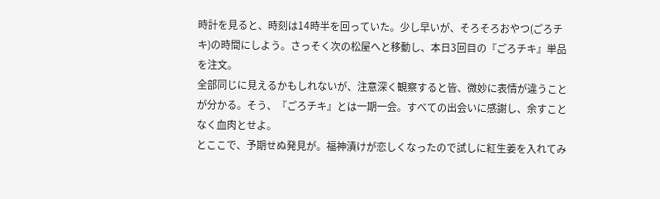時計を見ると、時刻は14時半を回っていた。少し早いが、そろそろおやつ(ごろチキ)の時間にしよう。さっそく次の松屋へと移動し、本日3回目の『ごろチキ』単品を注文。
全部同じに見えるかもしれないが、注意深く観察すると皆、微妙に表情が違うことが分かる。そう、『ごろチキ』とは一期一会。すべての出会いに感謝し、余すことなく血肉とせよ。
とここで、予期せぬ発見が。福神漬けが恋しくなったので試しに紅生姜を入れてみ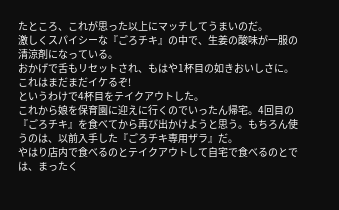たところ、これが思った以上にマッチしてうまいのだ。
激しくスパイシーな『ごろチキ』の中で、生姜の酸味が一服の清涼剤になっている。
おかげで舌もリセットされ、もはや1杯目の如きおいしさに。これはまだまだイケるぞ!
というわけで4杯目をテイクアウトした。
これから娘を保育園に迎えに行くのでいったん帰宅。4回目の『ごろチキ』を食べてから再び出かけようと思う。もちろん使うのは、以前入手した『ごろチキ専用ザラ』だ。
やはり店内で食べるのとテイクアウトして自宅で食べるのとでは、まったく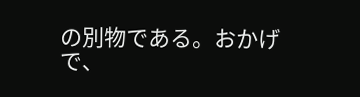の別物である。おかげで、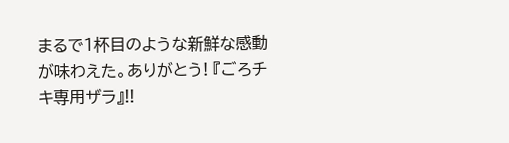まるで1杯目のような新鮮な感動が味わえた。ありがとう! 『ごろチキ専用ザラ』!!